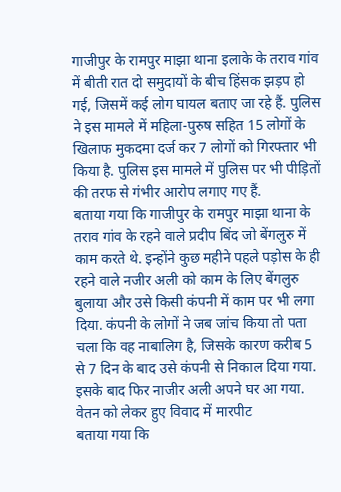गाजीपुर के रामपुर माझा थाना इलाके के तराव गांव में बीती रात दो समुदायों के बीच हिंसक झड़प हो गई, जिसमें कई लोग घायल बताए जा रहे हैं. पुलिस ने इस मामले में महिला-पुरुष सहित 15 लोगों के खिलाफ मुकदमा दर्ज कर 7 लोगों को गिरफ्तार भी किया है. पुलिस इस मामले में पुलिस पर भी पीड़ितों की तरफ से गंभीर आरोप लगाए गए हैं.
बताया गया कि गाजीपुर के रामपुर माझा थाना के तराव गांव के रहने वाले प्रदीप बिंद जो बेंगलुरु में काम करते थे. इन्होंने कुछ महीने पहले पड़ोस के ही रहने वाले नजीर अली को काम के लिए बेंगलुरु बुलाया और उसे किसी कंपनी में काम पर भी लगा दिया. कंपनी के लोगों ने जब जांच किया तो पता चला कि वह नाबालिग है, जिसके कारण करीब 5 से 7 दिन के बाद उसे कंपनी से निकाल दिया गया. इसके बाद फिर नाजीर अली अपने घर आ गया.
वेतन को लेकर हुए विवाद में मारपीट
बताया गया कि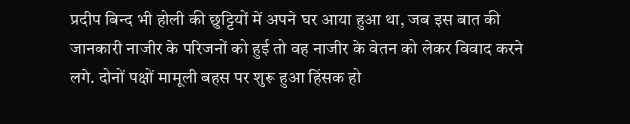प्रदीप बिन्द भी होली की छुट्टियों में अपने घर आया हुआ था, जब इस बात की जानकारी नाजीर के परिजनों को हुई तो वह नाजीर के वेतन को लेकर विवाद करने लगे. दोनों पक्षों मामूली बहस पर शुरू हुआ हिंसक हो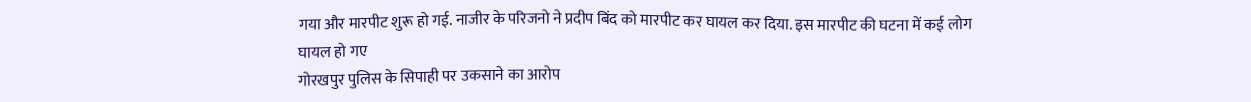गया और मारपीट शुरू हो गई. नाजीर के परिजनो ने प्रदीप बिंद को मारपीट कर घायल कर दिया. इस मारपीट की घटना में कई लोग घायल हो गए
गोरखपुर पुलिस के सिपाही पर उकसाने का आरोप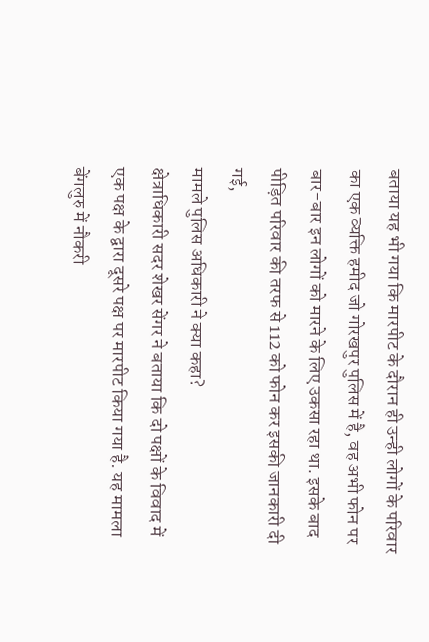बताया यह भी गया कि मारपीट के दौरान ही उन्ही लोगों के परिवार का एक व्यक्ति हमीद जो गोरखपुर पुलिस में है, वह अभी फोन पर बार-बार इन लोगों को मारने के लिए उकसा रहा था. इसके बाद पीड़ित परिवार की तरफ से 112 को फोन कर इसकी जानकारी दी गई,
मामले पुलिस अधिकारी ने क्या कहा?
क्षेत्राधिकारी सदर शेखर सेंगर ने बताया कि दो पक्षों के विवाद में एक पक्ष के द्वारा दूसरे पक्ष पर मारपीट किया गया है. यह मामला बेंगलुरु में नौकरी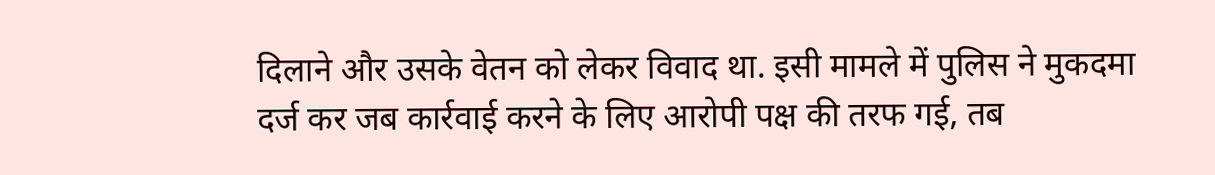दिलाने और उसके वेतन को लेकर विवाद था. इसी मामले में पुलिस ने मुकदमा दर्ज कर जब कार्रवाई करने के लिए आरोपी पक्ष की तरफ गई, तब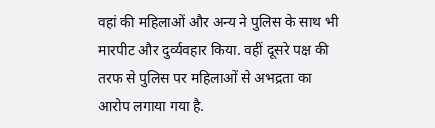वहां की महिलाओं और अन्य ने पुलिस के साथ भी मारपीट और दुर्व्यवहार किया. वहीं दूसरे पक्ष की तरफ से पुलिस पर महिलाओं से अभद्रता का आरोप लगाया गया है.